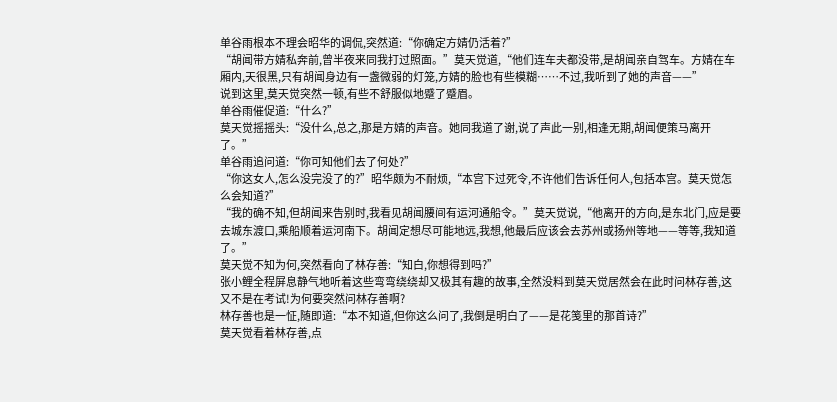单谷雨根本不理会昭华的调侃,突然道:“你确定方婧仍活着?”
“胡闻带方婧私奔前,曾半夜来同我打过照面。”莫天觉道,“他们连车夫都没带,是胡闻亲自驾车。方婧在车厢内,天很黑,只有胡闻身边有一盏微弱的灯笼,方婧的脸也有些模糊……不过,我听到了她的声音——”
说到这里,莫天觉突然一顿,有些不舒服似地蹙了蹙眉。
单谷雨催促道:“什么?”
莫天觉摇摇头:“没什么,总之,那是方婧的声音。她同我道了谢,说了声此一别,相逢无期,胡闻便策马离开了。”
单谷雨追问道:“你可知他们去了何处?”
“你这女人,怎么没完没了的?”昭华颇为不耐烦,“本宫下过死令,不许他们告诉任何人,包括本宫。莫天觉怎么会知道?”
“我的确不知,但胡闻来告别时,我看见胡闻腰间有运河通船令。”莫天觉说,“他离开的方向,是东北门,应是要去城东渡口,乘船顺着运河南下。胡闻定想尽可能地远,我想,他最后应该会去苏州或扬州等地——等等,我知道了。”
莫天觉不知为何,突然看向了林存善:“知白,你想得到吗?”
张小鲤全程屏息静气地听着这些弯弯绕绕却又极其有趣的故事,全然没料到莫天觉居然会在此时问林存善,这又不是在考试!为何要突然问林存善啊?
林存善也是一怔,随即道:“本不知道,但你这么问了,我倒是明白了——是花笺里的那首诗?”
莫天觉看着林存善,点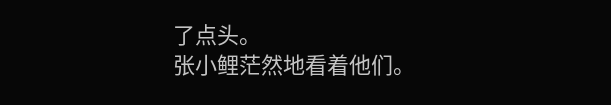了点头。
张小鲤茫然地看着他们。